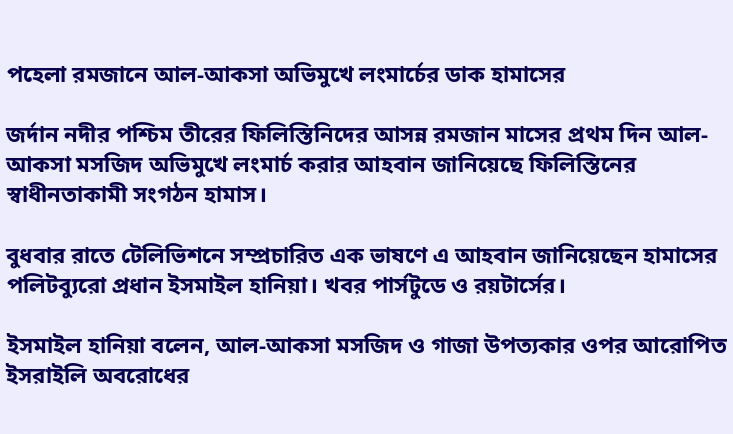পহেলা রমজানে আল-আকসা অভিমুখে লংমার্চের ডাক হামাসের

জর্দান নদীর পশ্চিম তীরের ফিলিস্তিনিদের আসন্ন রমজান মাসের প্রথম দিন আল-আকসা মসজিদ অভিমুখে লংমার্চ করার আহবান জানিয়েছে ফিলিস্তিনের স্বাধীনতাকামী সংগঠন হামাস।

বুধবার রাতে টেলিভিশনে সম্প্রচারিত এক ভাষণে এ আহবান জানিয়েছেন হামাসের পলিটব্যুরো প্রধান ইসমাইল হানিয়া। খবর পার্সটুডে ও রয়টার্সের।

ইসমাইল হানিয়া বলেন, আল-আকসা মসজিদ ও গাজা উপত্যকার ওপর আরোপিত ইসরাইলি অবরোধের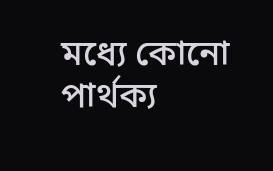মধ্যে কোনো পার্থক্য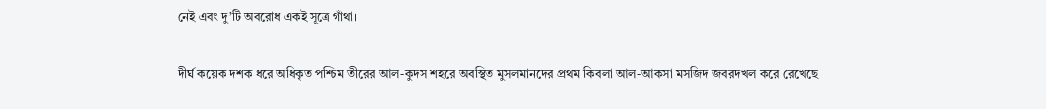নেই এবং দু’টি অবরোধ একই সূত্রে গাঁথা।

দীর্ঘ কয়েক দশক ধরে অধিকৃত পশ্চিম তীরের আল-কুদস শহরে অবস্থিত মুসলমানদের প্রথম কিবলা আল-আকসা মসজিদ জবরদখল করে রেখেছে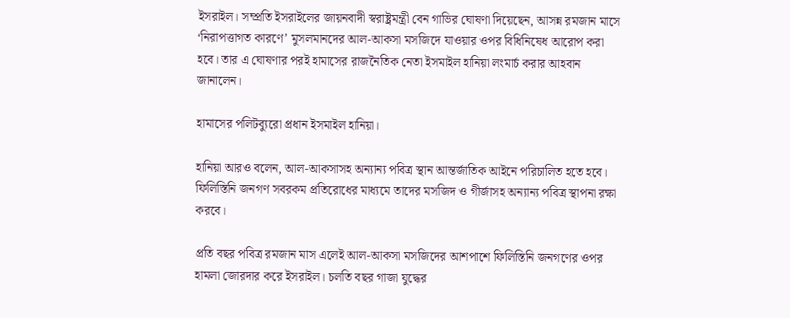ইসরাইল। সম্প্রতি ইসরাইলের জায়নবাদী স্বরাষ্ট্রমন্ত্রী বেন গাভির ঘোষণা দিয়েছেন, আসন্ন রমজান মাসে ‘নিরাপত্তাগত কারণে’ মুসলমানদের আল-আকসা মসজিদে যাওয়ার ওপর বিধিনিষেধ আরোপ করা হবে। তার এ ঘোষণার পরই হামাসের রাজনৈতিক নেতা ইসমাইল হানিয়া লংমার্চ করার আহবান জানালেন।

হামাসের পলিটব্যুরো প্রধান ইসমাইল হানিয়া।

হানিয়া আরও বলেন, আল-আকসাসহ অন্যান্য পবিত্র স্থান আন্তর্জাতিক আইনে পরিচালিত হতে হবে। ফিলিস্তিনি জনগণ সবরকম প্রতিরোধের মাধ্যমে তাদের মসজিদ ও গীর্জাসহ অন্যান্য পবিত্র স্থাপনা রক্ষা করবে।

প্রতি বছর পবিত্র রমজান মাস এলেই আল-আকসা মসজিদের আশপাশে ফিলিস্তিনি জনগণের ওপর হামলা জোরদার করে ইসরাইল। চলতি বছর গাজা যুদ্ধের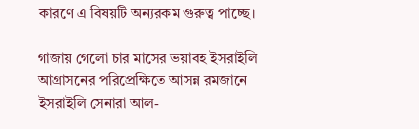কারণে এ বিষয়টি অন্যরকম গুরুত্ব পাচ্ছে।

গাজায় গেলো চার মাসের ভয়াবহ ইসরাইলি আগ্রাসনের পরিপ্রেক্ষিতে আসন্ন রমজানে ইসরাইলি সেনারা আল-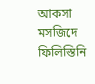আকসা মসজিদে ফিলিস্তিনি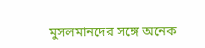মুসলমানদের সঙ্গে অনেক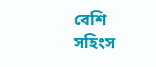বেশি সহিংস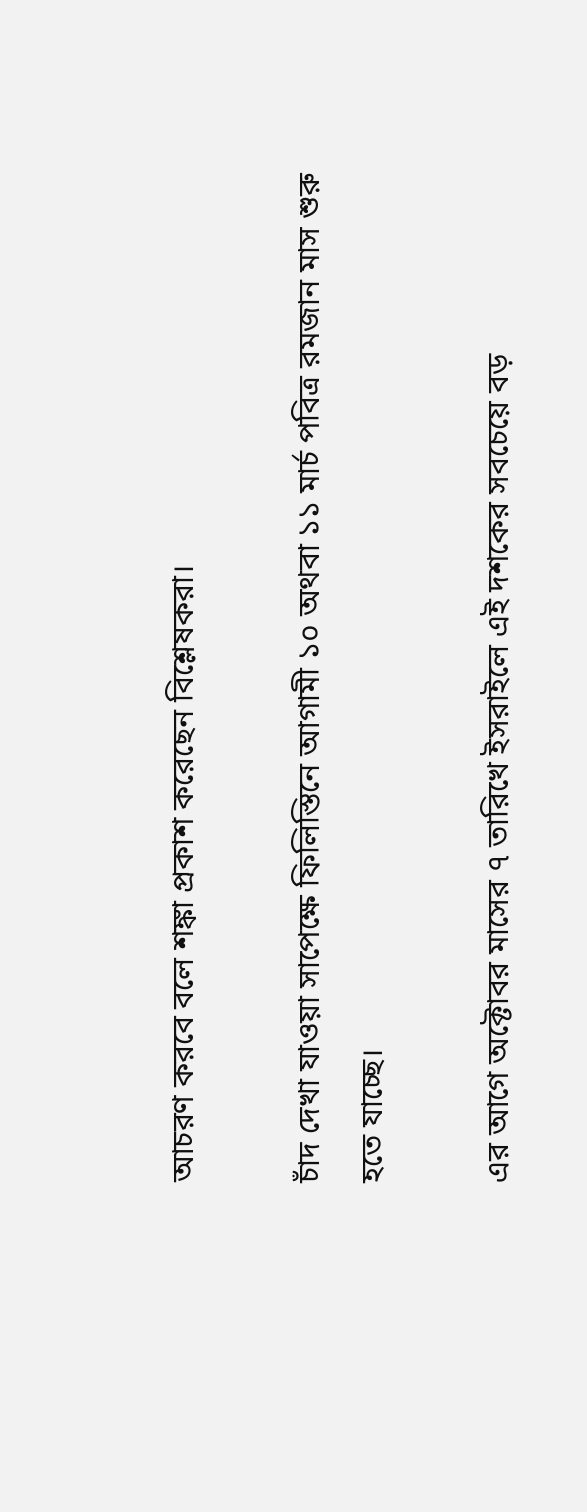আচরণ করবে বলে শঙ্কা প্রকাশ করেছেন বিশ্লেষকরা।

চাঁদ দেখা যাওয়া সাপেক্ষে ফিলিস্তিনে আগামী ১০ অথবা ১১ মার্চ পবিত্র রমজান মাস শুরু হতে যাচ্ছে।

এর আগে অক্টোবর মাসের ৭ তারিখে ইসরাইলে এই দশকের সবচেয়ে বড়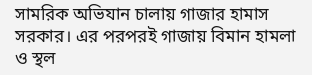সামরিক অভিযান চালায় গাজার হামাস সরকার। এর পরপরই গাজায় বিমান হামলা ও স্থল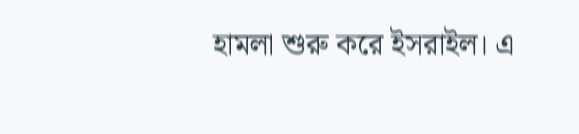হামলা শুরু করে ইসরাইল। এ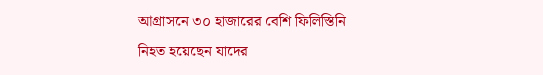আগ্রাসনে ৩০ হাজারের বেশি ফিলিস্তিনি নিহত হয়েছেন যাদের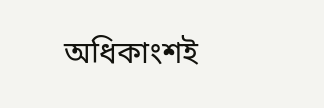অধিকাংশই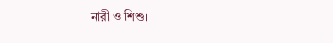নারী ও শিশু।